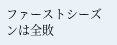ファーストシーズンは全敗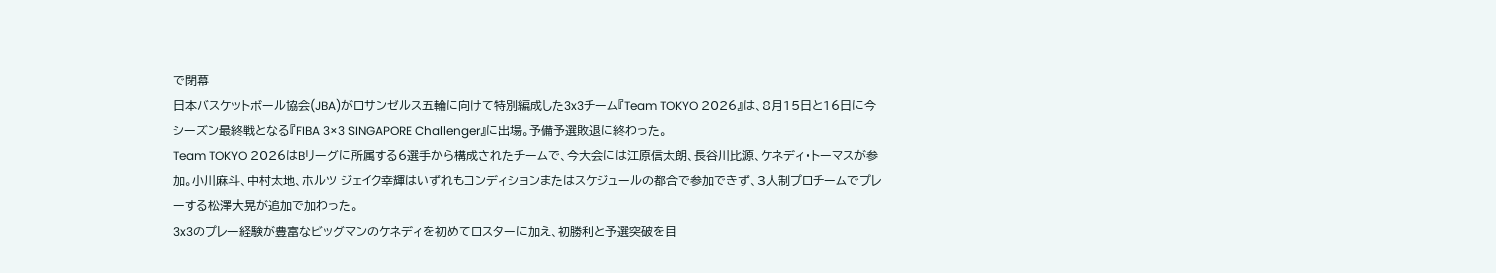で閉幕
日本バスケットボール協会(JBA)がロサンゼルス五輪に向けて特別編成した3x3チーム『Team TOKYO 2026』は、8月15日と16日に今シーズン最終戦となる『FIBA 3×3 SINGAPORE Challenger』に出場。予備予選敗退に終わった。
Team TOKYO 2026はBリーグに所属する6選手から構成されたチームで、今大会には江原信太朗、長谷川比源、ケネディ・トーマスが参加。小川麻斗、中村太地、ホルツ ジェイク幸輝はいずれもコンディションまたはスケジュールの都合で参加できず、3人制プロチームでプレーする松澤⼤晃が追加で加わった。
3x3のプレー経験が豊富なビッグマンのケネディを初めてロスターに加え、初勝利と予選突破を目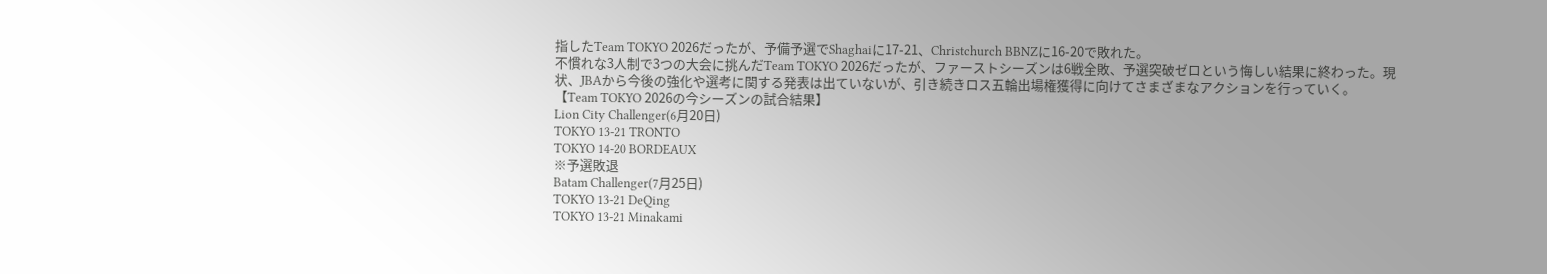指したTeam TOKYO 2026だったが、予備予選でShaghaiに17-21、Christchurch BBNZに16-20で敗れた。
不慣れな3人制で3つの大会に挑んだTeam TOKYO 2026だったが、ファーストシーズンは6戦全敗、予選突破ゼロという悔しい結果に終わった。現状、JBAから今後の強化や選考に関する発表は出ていないが、引き続きロス五輪出場権獲得に向けてさまざまなアクションを行っていく。
【Team TOKYO 2026の今シーズンの試合結果】
Lion City Challenger(6月20日)
TOKYO 13-21 TRONTO
TOKYO 14-20 BORDEAUX
※予選敗退
Batam Challenger(7月25日)
TOKYO 13-21 DeQing
TOKYO 13-21 Minakami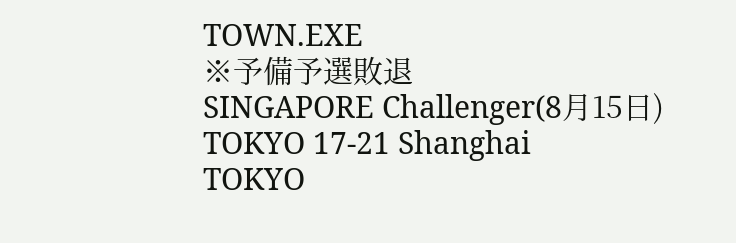TOWN.EXE
※予備予選敗退
SINGAPORE Challenger(8月15日)
TOKYO 17-21 Shanghai
TOKYO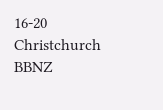16-20 Christchurch BBNZ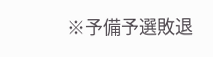※予備予選敗退